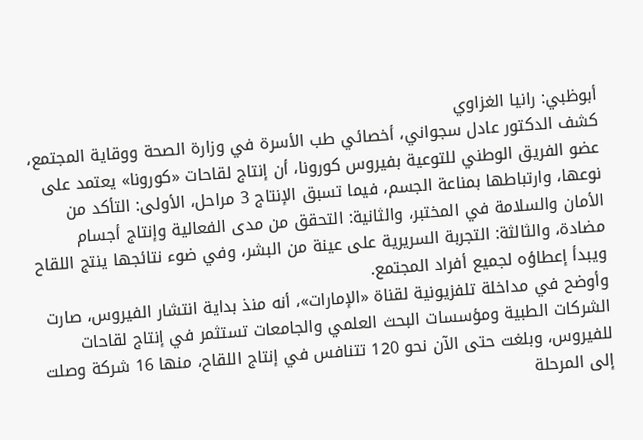أبوظبي: رانيا الغزاوي
كشف الدكتور عادل سجواني، أخصائي طب الأسرة في وزارة الصحة ووقاية المجتمع، عضو الفريق الوطني للتوعية بفيروس كورونا، أن إنتاج لقاحات «كورونا» يعتمد على نوعها، وارتباطها بمناعة الجسم، فيما تسبق الإنتاج 3 مراحل، الأولى: التأكد من الأمان والسلامة في المختبر، والثانية: التحقق من مدى الفعالية وإنتاج أجسام مضادة، والثالثة: التجربة السريرية على عينة من البشر، وفي ضوء نتائجها ينتج اللقاح ويبدأ إعطاؤه لجميع أفراد المجتمع.
وأوضح في مداخلة تلفزيونية لقناة «الإمارات»، أنه منذ بداية انتشار الفيروس، صارت الشركات الطبية ومؤسسات البحث العلمي والجامعات تستثمر في إنتاج لقاحات للفيروس، وبلغت حتى الآن نحو 120 تتنافس في إنتاج اللقاح، منها 16 شركة وصلت إلى المرحلة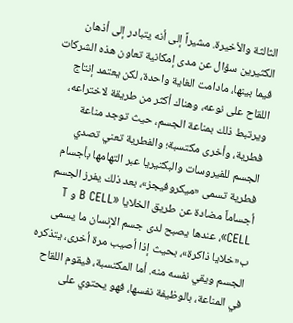الثالثة والأخيرة. مشيراً إلى أنه يتبادر إلى أذهان الكثيرين سؤال عن مدى إمكانية تعاون هذه الشركات فيما بينها، مادامت الغاية واحدة، لكن يعتمد إنتاج اللقاح على نوعه، وهناك أكثر من طريقة لاختراعه، ويرتبط ذلك بمناعة الجسم، حيث توجد مناعة فطرية، وأخرى مكتسبة؛ والفطرية تعني تصدي الجسم للفيروسات والبكتيريا عبر التهامها بأجسام فطرية تسمى «ميكروفيجز»، بعد ذلك يفرز الجسم أجساماً مضادة عن طريق الخلايا «B CELL و T CELL»، عندها يصبح لدى جسم الإنسان ما يسمى ب«خلايا ذاكرة»، بحيث إذا أصيب مرة أخرى، يتذكره الجسم ويقي نفسه منه. أما المكتسبة، فيقوم اللقاح في المناعة، بالوظيفة نفسها، فهو يحتوي على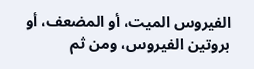الفيروس الميت، أو المضعف، أو بروتين الفيروس، ومن ثم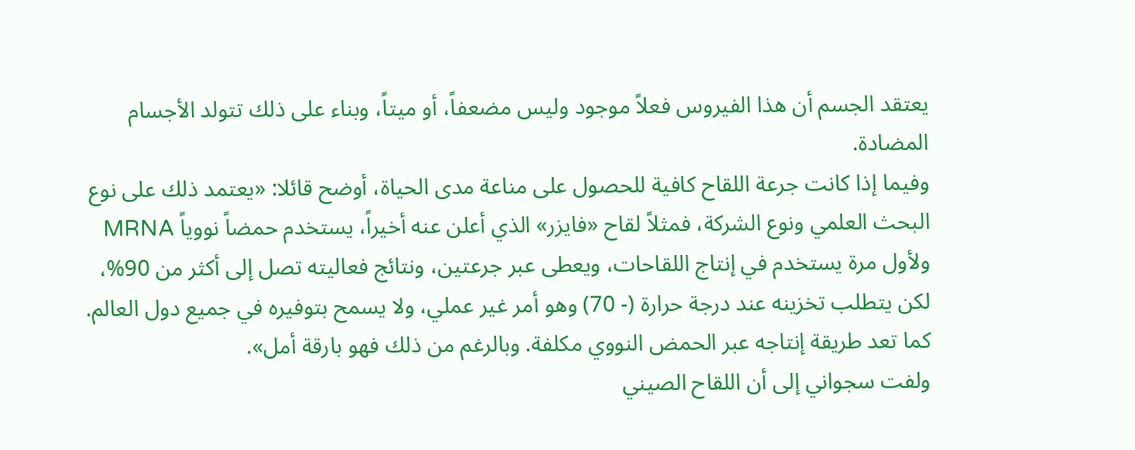يعتقد الجسم أن هذا الفيروس فعلاً موجود وليس مضعفاً، أو ميتاً، وبناء على ذلك تتولد الأجسام المضادة.
وفيما إذا كانت جرعة اللقاح كافية للحصول على مناعة مدى الحياة، أوضح قائلا: «يعتمد ذلك على نوع البحث العلمي ونوع الشركة، فمثلاً لقاح «فايزر» الذي أعلن عنه أخيراً، يستخدم حمضاً نووياً MRNA ولأول مرة يستخدم في إنتاج اللقاحات، ويعطى عبر جرعتين، ونتائج فعاليته تصل إلى أكثر من 90%، لكن يتطلب تخزينه عند درجة حرارة (- 70) وهو أمر غير عملي، ولا يسمح بتوفيره في جميع دول العالم. كما تعد طريقة إنتاجه عبر الحمض النووي مكلفة. وبالرغم من ذلك فهو بارقة أمل».
ولفت سجواني إلى أن اللقاح الصيني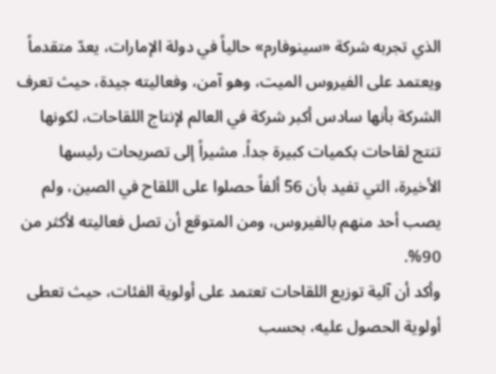الذي تجربه شركة «سينوفارم» حالياً في دولة الإمارات، يعدّ متقدماً ويعتمد على الفيروس الميت، وهو آمن، وفعاليته جيدة، حيث تعرف الشركة بأنها سادس أكبر شركة في العالم لإنتاج اللقاحات، لكونها تنتج لقاحات بكميات كبيرة جداً. مشيراً إلى تصريحات رئيسها الأخيرة، التي تفيد بأن 56 ألفاً حصلوا على اللقاح في الصين، ولم يصب أحد منهم بالفيروس، ومن المتوقع أن تصل فعاليته لأكثر من 90%.
وأكد أن آلية توزيع اللقاحات تعتمد على أولوية الفئات، حيث تعطى أولوية الحصول عليه، بحسب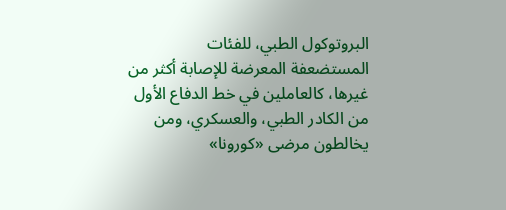البروتوكول الطبي، للفئات المستضعفة المعرضة للإصابة أكثر من غيرها، كالعاملين في خط الدفاع الأول من الكادر الطبي، والعسكري، ومن يخالطون مرضى «كورونا»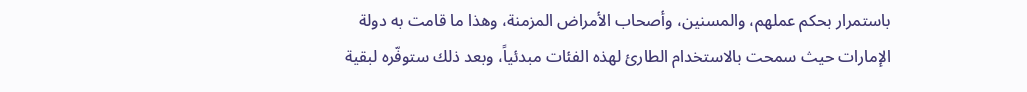باستمرار بحكم عملهم، والمسنين، وأصحاب الأمراض المزمنة، وهذا ما قامت به دولة الإمارات حيث سمحت بالاستخدام الطارئ لهذه الفئات مبدئياً، وبعد ذلك ستوفّره لبقية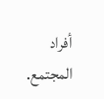أفراد المجتمع.